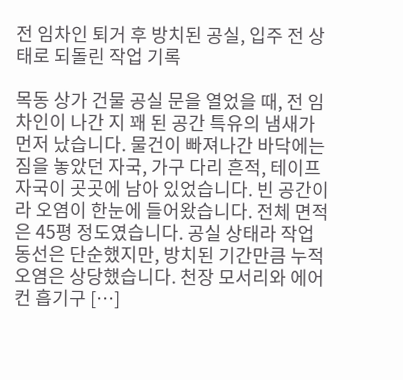전 임차인 퇴거 후 방치된 공실, 입주 전 상태로 되돌린 작업 기록

목동 상가 건물 공실 문을 열었을 때, 전 임차인이 나간 지 꽤 된 공간 특유의 냄새가 먼저 났습니다. 물건이 빠져나간 바닥에는 짐을 놓았던 자국, 가구 다리 흔적, 테이프 자국이 곳곳에 남아 있었습니다. 빈 공간이라 오염이 한눈에 들어왔습니다. 전체 면적은 45평 정도였습니다. 공실 상태라 작업 동선은 단순했지만, 방치된 기간만큼 누적 오염은 상당했습니다. 천장 모서리와 에어컨 흡기구 […]